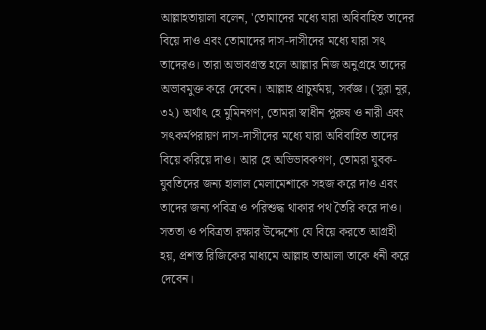আল্লাহতায়ালা বলেন, 'তোমাদের মধ্যে যারা অবিবাহিত তাদের বিয়ে দাও এবং তোমাদের দাস-দাসীদের মধ্যে যারা সৎ তাদেরও। তারা অভাবগ্রস্ত হলে আল্লার নিজ অনুগ্রহে তাদের অভাবমুক্ত করে দেবেন। আল্লাহ প্রাচুর্যময়, সর্বজ্ঞ। (সুরা নূর, ৩২) অর্থাৎ হে মুমিনগণ, তোমরা স্বাধীন পুরুষ ও নারী এবং সৎকর্মপরায়ণ দাস-দাসীদের মধ্যে যারা অবিবাহিত তাদের বিয়ে করিয়ে দাও। আর হে অভিভাবকগণ, তোমরা যুবক-যুবতিদের জন্য হালাল মেলামেশাকে সহজ করে দাও এবং তাদের জন্য পবিত্র ও পরিশুদ্ধ থাকার পথ তৈরি করে দাও। সততা ও পবিত্রতা রক্ষার উদ্দেশ্যে যে বিয়ে করতে আগ্রহী হয়, প্রশস্ত রিজিকের মাধ্যমে আল্লাহ তাআলা তাকে ধনী করে দেবেন।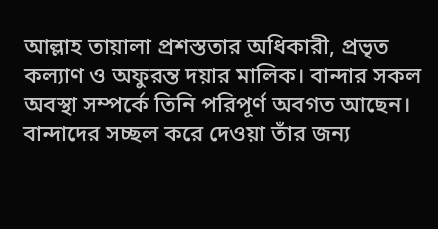আল্লাহ তায়ালা প্রশস্ততার অধিকারী, প্রভৃত কল্যাণ ও অফুরন্ত দয়ার মালিক। বান্দার সকল অবস্থা সম্পর্কে তিনি পরিপূর্ণ অবগত আছেন। বান্দাদের সচ্ছল করে দেওয়া তাঁর জন্য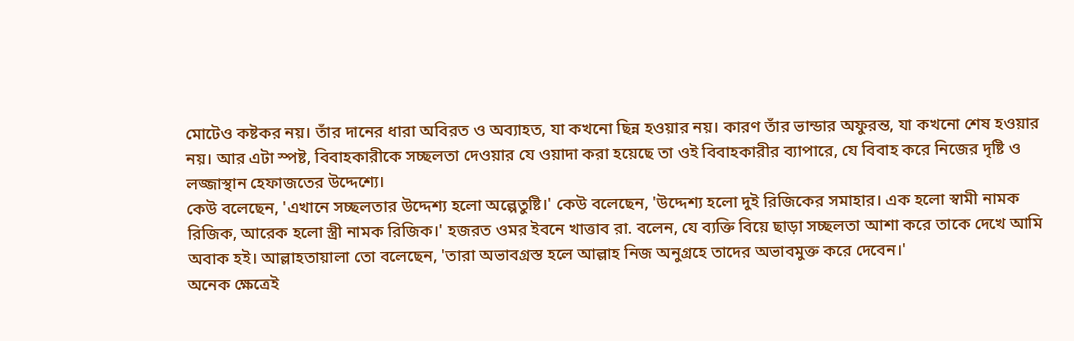মোটেও কষ্টকর নয়। তাঁর দানের ধারা অবিরত ও অব্যাহত, যা কখনো ছিন্ন হওয়ার নয়। কারণ তাঁর ভান্ডার অফুরন্ত, যা কখনো শেষ হওয়ার নয়। আর এটা স্পষ্ট, বিবাহকারীকে সচ্ছলতা দেওয়ার যে ওয়াদা করা হয়েছে তা ওই বিবাহকারীর ব্যাপারে, যে বিবাহ করে নিজের দৃষ্টি ও লজ্জাস্থান হেফাজতের উদ্দেশ্যে।
কেউ বলেছেন, 'এখানে সচ্ছলতার উদ্দেশ্য হলো অল্পেতুষ্টি।' কেউ বলেছেন, 'উদ্দেশ্য হলো দুই রিজিকের সমাহার। এক হলো স্বামী নামক রিজিক, আরেক হলো স্ত্রী নামক রিজিক।' হজরত ওমর ইবনে খাত্তাব রা. বলেন, যে ব্যক্তি বিয়ে ছাড়া সচ্ছলতা আশা করে তাকে দেখে আমি অবাক হই। আল্লাহতায়ালা তো বলেছেন, 'তারা অভাবগ্রস্ত হলে আল্লাহ নিজ অনুগ্রহে তাদের অভাবমুক্ত করে দেবেন।'
অনেক ক্ষেত্রেই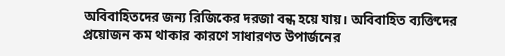অবিবাহিতদের জন্য রিজিকের দরজা বন্ধ হয়ে যায়। অবিবাহিত ব্যক্তিদের প্রয়োজন কম থাকার কারণে সাধারণত উপার্জনের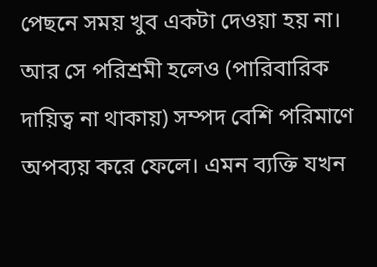পেছনে সময় খুব একটা দেওয়া হয় না। আর সে পরিশ্রমী হলেও (পারিবারিক দায়িত্ব না থাকায়) সম্পদ বেশি পরিমাণে অপব্যয় করে ফেলে। এমন ব্যক্তি যখন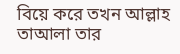বিয়ে করে তখন আল্লাহ তাআলা তার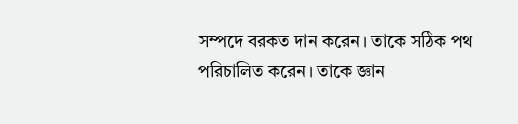সম্পদে বরকত দান করেন। তাকে সঠিক পথ পরিচালিত করেন। তাকে জ্ঞান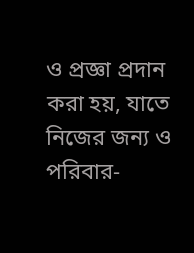ও প্রজ্ঞা প্রদান করা হয়, যাতে নিজের জন্য ও পরিবার-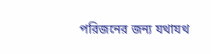পরিজনের জন্য যথাযথ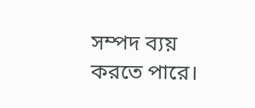সম্পদ ব্যয় করতে পারে।